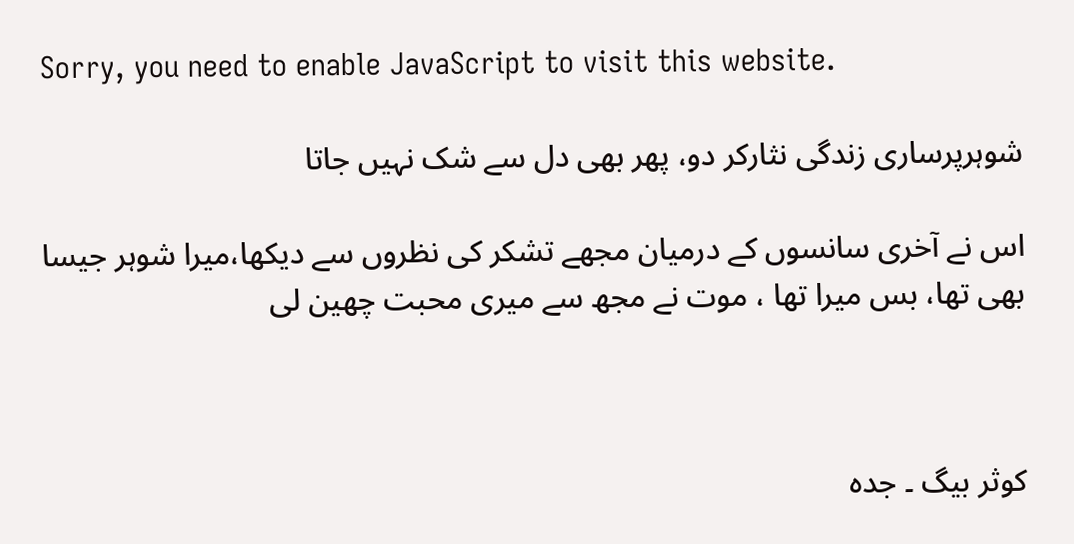Sorry, you need to enable JavaScript to visit this website.

شوہرپرساری زندگی نثارکر دو، پھر بھی دل سے شک نہیں جاتا

اس نے آخری سانسوں کے درمیان مجھے تشکر کی نظروں سے دیکھا،میرا شوہر جیسا بھی تھا، بس میرا تھا ، موت نے مجھ سے میری محبت چھین لی



کوثر بیگ ۔ جدہ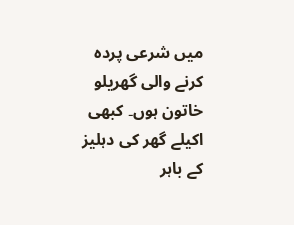میں شرعی پردہ کرنے والی گھریلو خاتون ہوں۔ کبھی اکیلے گھر کی دہلیز کے باہر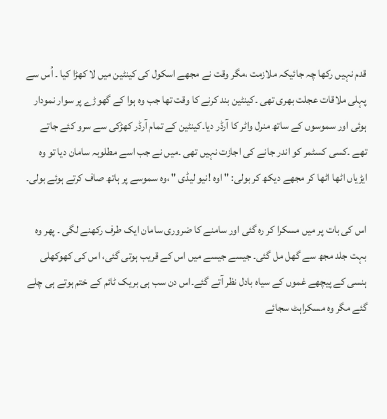قدم نہیں رکھا چہ جائیکہ ملازمت ،مگر وقت نے مجھے اسکول کی کینٹین میں لا کھڑا کیا ۔ اُس سے پہلی ملاقات عجلت بھری تھی ۔کینٹین بند کرنے کا وقت تھا جب وہ ہوا کے گھوڑے پر سوار نمودار ہوئی اور سموسوں کے ساتھ منرل واٹر کا آرڈر دیا۔کینٹین کے تمام آرڈر کھڑکی سے سرو کئے جاتے تھے ۔کسی کسٹمر کو اندر جانے کی اجازت نہیں تھی ۔میں نے جب اسے مطلوبہ سامان دیا تو وہ ایڑیاں اٹھا اٹھا کر مجھے دیکھ کر بولی: " اوہ !نیو لیڈی " ،وہ سموسے پر ہاتھ صاف کرتے ہوئے بولی۔

اس کی بات پر میں مسکرا کر رہ گئی اور سامنے کا ضروری سامان ایک طرف رکھنے لگی ۔ پھر وہ بہت جلد مجھ سے گھل مل گئی۔ جیسے جیسے میں اس کے قریب ہوتی گئی، اس کی کھوکھلی ہنسی کے پیچھے غموں کے سیاہ بادل نظر آتے گئے۔اس دن سب ہی بریک ٹائم کے ختم ہوتے ہی چلے گئے مگر وہ مسکراہٹ سجائے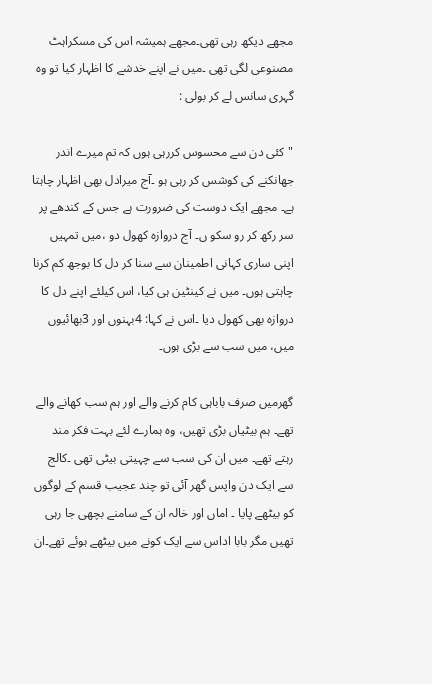مجھے دیکھ رہی تھی۔مجھے ہمیشہ اس کی مسکراہٹ مصنوعی لگی تھی ۔میں نے اپنے خدشے کا اظہار کیا تو وہ گہری سانس لے کر بولی :

"کئی دن سے محسوس کررہی ہوں کہ تم میرے اندر جھانکنے کی کوشس کر رہی ہو ۔آج میرادل بھی اظہار چاہتا ہے۔ مجھے ایک دوست کی ضرورت ہے جس کے کندھے پر سر رکھ کر رو سکو ں۔ آج دروازہ کھول دو ،میں تمہیں اپنی ساری کہانی اطمینان سے سنا کر دل کا بوجھ کم کرنا چاہتی ہوں۔ میں نے کینٹین ہی کیا، اس کیلئے اپنے دل کا دروازہ بھی کھول دیا ۔اس نے کہا: 4بہنوں اور 3بھائیوں میں، میں سب سے بڑی ہوں۔

گھرمیں صرف باباہی کام کرنے والے اور ہم سب کھانے والے تھے۔ ہم بیٹیاں بڑی تھیں، وہ ہمارے لئے بہت فکر مند رہتے تھے۔ میں ان کی سب سے چہیتی بیٹی تھی ۔کالج سے ایک دن واپس گھر آئی تو چند عجیب قسم کے لوگوں کو بیٹھے پایا ۔ اماں اور خالہ ان کے سامنے بچھی جا رہی تھیں مگر بابا اداس سے ایک کونے میں بیٹھے ہوئے تھے۔ان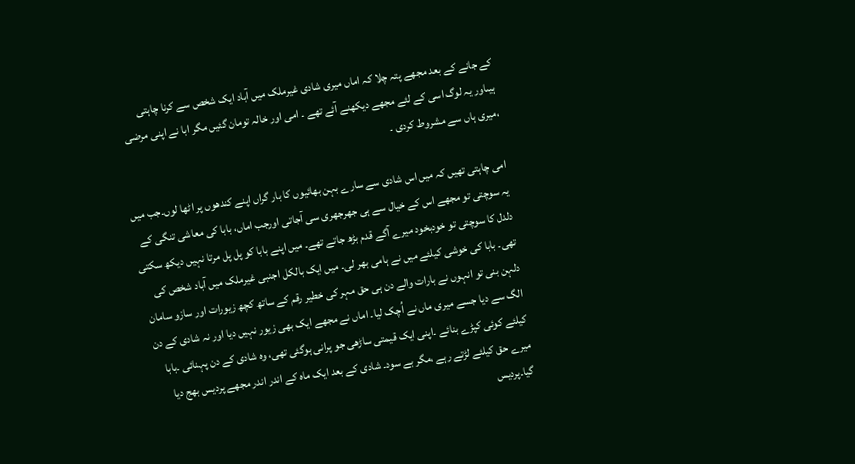کے جانے کے بعد مجھے پتہ چلا کہ اماں میری شادی غیرملک میں آباد ایک شخص سے کرنا چاہتی ہیںاور یہ لوگ اسی کے لئے مجھے دیکھنے آئے تھے ۔ امی اور خالہ تومان گئیں مگر ابا نے اپنی مرضی ،میری ہاں سے مشروط کردی ۔

امی چاہتی تھیں کہ میں اس شادی سے سارے بہن بھائیوں کا بار گراں اپنے کندھوں پر اٹھا لوں۔جب میں یہ سوچتی تو مجھے اس کے خیال سے ہی جھرجھری سی آجاتی اورجب اماں، بابا کی معاشی تنگی کے دلدل کا سوچتی تو خودبخود میرے آگے قدم بڑھ جاتے تھے۔ میں اپنے بابا کو پل پل مرتا نہیں دیکھ سکتی تھی۔ بابا کی خوشی کیلئے میں نے ہامی بھر لی۔ میں ایک بالکل اجنبی غیرملک میں آباد شخص کی دلہن بنی تو انہوں نے بارات والے دن ہی حق مہر کی خطیر رقم کے ساتھ کچھ زیورات اور سازو سامان الگ سے دیا جسے میری ماں نے اُچک لیا۔ اماں نے مجھے ایک بھی زیور نہیں دیا اور نہ شادی کے دن کیلئے کوئی کپڑے بنائے ۔اپنی ایک قیمتی ساڑھی جو پرانی ہوگئی تھی، وہ شادی کے دن پہنائی ۔بابا میرے حق کیلئے لڑتے رہے ،مگر بے سود۔ شادی کے بعد ایک ماہ کے اندر اندر مجھے پردیس بھج دیا گیا۔پردیس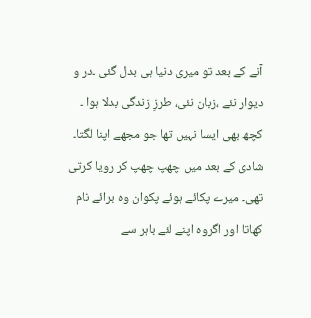آنے کے بعد تو میری دنیا ہی بدل گئی ۔در و دیوار نئے ،زبان نئی، طرزِ زندگی بدلا ہوا ۔ کچھ بھی ایسا نہیں تھا جو مجھے اپنا لگتا۔ شادی کے بعد میں چھپ چھپ کر رویا کرتی تھی۔ میرے پکائے ہوئے پکوان وہ برائے نام کھاتا اور اگروہ اپنے لئے باہر سے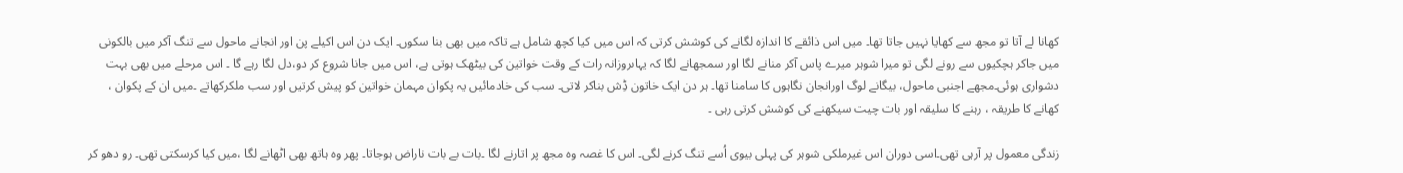کھانا لے آتا تو مجھ سے کھایا نہیں جاتا تھا۔ میں اس ذائقے کا اندازہ لگانے کی کوشش کرتی کہ اس میں کیا کچھ شامل ہے تاکہ میں بھی بنا سکوں۔ ایک دن اس اکیلے پن اور انجانے ماحول سے تنگ آکر میں بالکونی میں جاکر ہچکیوں سے رونے لگی تو میرا شوہر میرے پاس آکر منانے لگا اور سمجھانے لگا کہ یہاںروزانہ رات کے وقت خواتین کی بیٹھک ہوتی ہے، اس میں جانا شروع کر دو،دل لگا رہے گا ۔ اس مرحلے میں بھی بہت دشواری ہوئی۔مجھے اجنبی ماحول، بیگانے لوگ اورانجان نگاہوں کا سامنا تھا۔ ہر دن ایک خاتون ڈِش بناکر لاتی۔ سب کی خادمائیں یہ پکوان مہمان خواتین کو پیش کرتیں اور سب ملکرکھاتے ۔میں ان کے پکوان ، کھانے کا طریقہ ، رہنے کا سلیقہ اور بات چیت سیکھنے کی کوشش کرتی رہی ۔

زندگی معمول پر آرہی تھی۔اسی دوران اس غیرملکی شوہر کی پہلی بیوی اُسے تنگ کرنے لگی۔ اس کا غصہ وہ مجھ پر اتارنے لگا ۔بات بے بات ناراض ہوجاتا۔ پھر وہ ہاتھ بھی اٹھانے لگا ،میں کیا کرسکتی تھی۔ رو دھو کر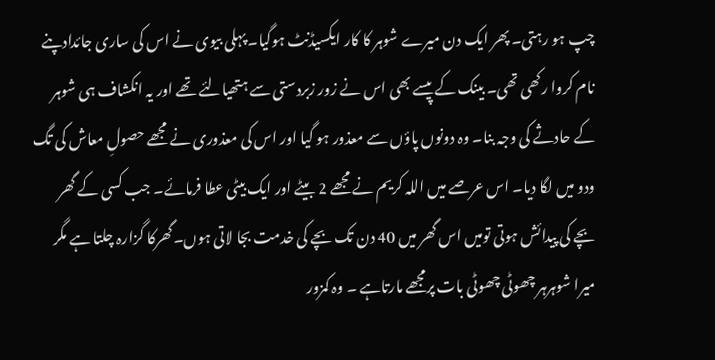چپ ہو رہتی۔ پھر ایک دن میرے شوہر کا کار ایکسیڈنٹ ہوگیا۔ پہلی بیوی نے اس کی ساری جائدادپنے نام کروا رکھی تھی۔ بینک کے پیسے بھی اس نے زور زبردستی سے ہتھیالئے تھے اور یہ انکشاف ہی شوہر کے حادثے کی وجہ بنا۔ وہ دونوں پاؤں سے معذور ہو گیا اور اس کی معذوری نے مجھے حصولِ معاش کی تگ ودو میں لگا دیا۔ اس عرصے میں اللہ کریم نے مجھے 2 بیٹے اور ایک بیٹی عطا فرمائے۔ جب کسی کے گھر بچے کی پیدائش ہوتی تومیں اس گھر میں 40 دن تک بچے کی خدمت بجا لاتی ہوں۔گھرکا گزارہ چلتا ہے مگر میرا شوہرہر چھوٹی چھوٹی بات پرمجھے مارتاہے ۔ وہ کمزور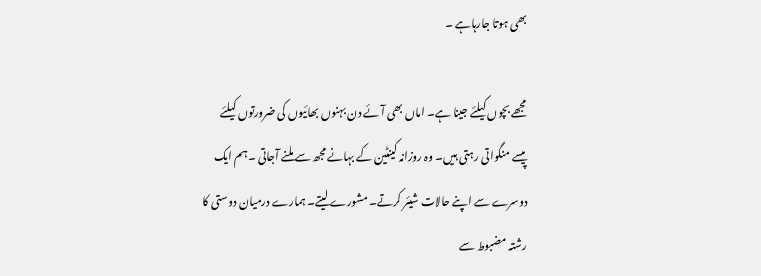بھی ہوتا جارہاہے ۔

مجھے بچوں کیلئے جینا ہے۔ اماں بھی آئے دن بہنوں بھائیوں کی ضرورتوں کیلئے پیسے منگواتی رہتی ہیں۔ وہ روزانہ کینٹین کے بہانے مجھ سے ملنے آجاتی ۔ہم ایک دوسرے سے اپنے حالات شیئر کرتے۔ مشورے لیتے۔ ہمارے درمیان دوستی کا رشتہ مضبوط سے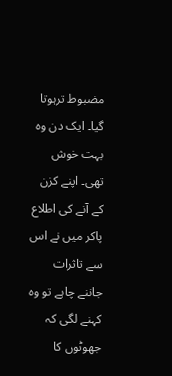مضبوط ترہوتا گیا۔ ایک دن وہ بہت خوش تھی۔ اپنے کزن کے آنے کی اطلاع پاکر میں نے اس سے تاثرات جاننے چاہے تو وہ کہنے لگی کہ جھوٹوں کا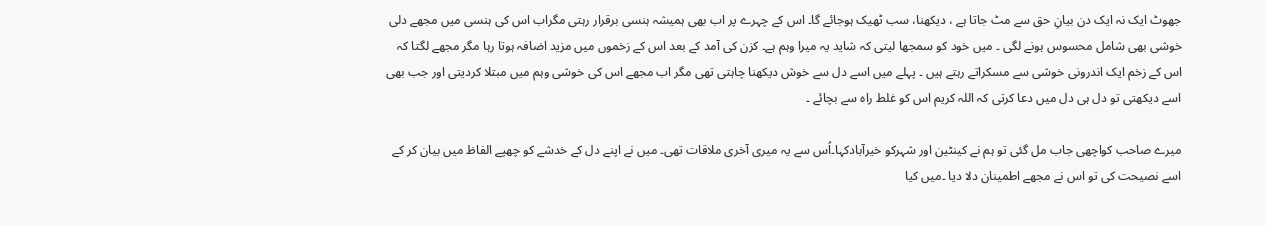جھوٹ ایک نہ ایک دن بیانِ حق سے مٹ جاتا ہے ، دیکھنا، سب ٹھیک ہوجائے گا۔ اس کے چہرے پر اب بھی ہمیشہ ہنسی برقرار رہتی مگراب اس کی ہنسی میں مجھے دلی خوشی بھی شامل محسوس ہونے لگی ۔ میں خود کو سمجھا لیتی کہ شاید یہ میرا وہم ہے۔ کزن کی آمد کے بعد اس کے زخموں میں مزید اضافہ ہوتا رہا مگر مجھے لگتا کہ اس کے زخم ایک اندرونی خوشی سے مسکراتے رہتے ہیں ۔ پہلے میں اسے دل سے خوش دیکھنا چاہتی تھی مگر اب مجھے اس کی خوشی وہم میں مبتلا کردیتی اور جب بھی اسے دیکھتی تو دل ہی دل میں دعا کرتی کہ اللہ کریم اس کو غلط راہ سے بچائے ۔

میرے صاحب کواچھی جاب مل گئی تو ہم نے کینٹین اور شہرکو خیرآبادکہا۔اُس سے یہ میری آخری ملاقات تھی۔ میں نے اپنے دل کے خدشے کو چھپے الفاظ میں بیان کر کے اسے نصیحت کی تو اس نے مجھے اطمینان دلا دیا ۔میں کیا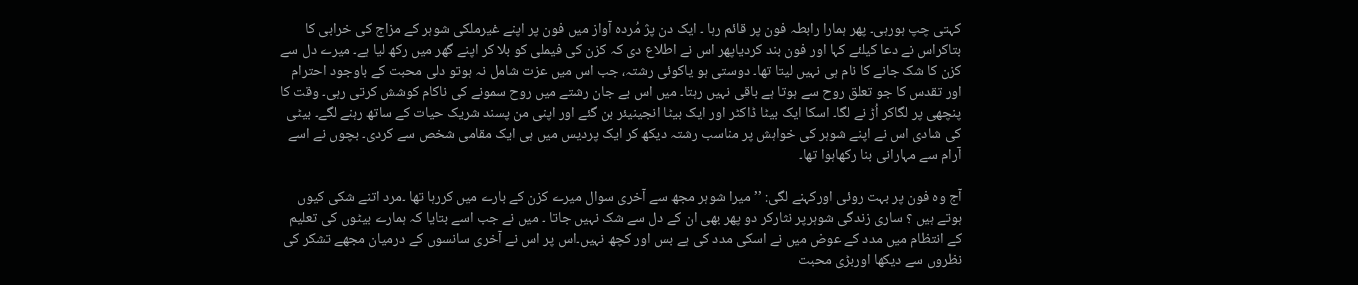کہتی چپ ہورہی۔ پھر ہمارا رابطہ فون پر قائم رہا ۔ ایک دن پژ مُردہ آواز میں فون پر اپنے غیرملکی شوہر کے مزاج کی خرابی کا بتاکراس نے دعا کیلئے کہا اور فون بند کردیاپھر اس نے اطلاع دی کہ کزن کی فیملی کو بلا کر اپنے گھر میں رکھ لیا ہے۔ میرے دل سے کزن کا شک جانے کا نام ہی نہیں لیتا تھا۔ دوستی ہو یاکوئی رشتہ، جب اس میں عزت شامل نہ ہوتو دلی محبت کے باوجود احترام اور تقدس کا جو تعلق روح سے ہوتا ہے باقی نہیں رہتا۔ میں اس بے جان رشتے میں روح سمونے کی ناکام کوشش کرتی رہی۔ وقت کا پنچھی پر لگاکر اُڑ نے لگا۔ اسکا ایک بیٹا ڈاکٹر اور ایک بیٹا انجینیئر بن گئے اور اپنی من پسند شریک حیات کے ساتھ رہنے لگے۔ بیٹی کی شادی اس نے اپنے شوہر کی خواہش پر مناسب رشتہ دیکھ کر ایک پردیس میں ہی ایک مقامی شخص سے کردی۔ بچوں نے اسے آرام سے مہارانی بنا رکھاہوا تھا۔

آج وہ فون پر بہت روئی اورکہنے لگی: ’’میرا شوہر مجھ سے آخری سوال میرے کزن کے بارے میں کررہا تھا ۔مرد اتنے شکی کیوں ہوتے ہیں ؟ ساری زندگی شوہرپر نثارکر دو پھر بھی ان کے دل سے شک نہیں جاتا ۔ میں نے جب اسے بتایا کہ ہمارے بیٹوں کی تعلیم کے انتظام میں مدد کے عوض میں نے اسکی مدد کی ہے بس اور کچھ نہیں۔اس پر اس نے آخری سانسوں کے درمیان مجھے تشکر کی نظروں سے دیکھا اوربڑی محبت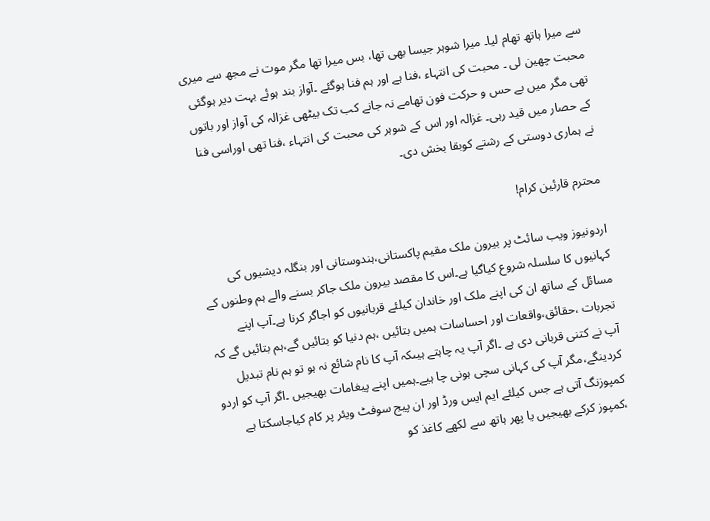سے میرا ہاتھ تھام لیا۔ میرا شوہر جیسا بھی تھا، بس میرا تھا مگر موت نے مجھ سے میری محبت چھین لی ۔ محبت کی انتہاء ،فنا ہے اور ہم فنا ہوگئے ۔آواز بند ہوئے بہت دیر ہوگئی تھی مگر میں بے حس و حرکت فون تھامے نہ جانے کب تک بیٹھی غزالہ کی آواز اور باتوں کے حصار میں قید رہی۔ غزالہ اور اس کے شوہر کی محبت کی انتہاء ،فنا تھی اوراسی فنا نے ہماری دوستی کے رشتے کوبقا بخش دی۔

محترم قارئین کرام!

اردونیوز ویب سائٹ پر بیرون ملک مقیم پاکستانی،ہندوستانی اور بنگلہ دیشیوں کی کہانیوں کا سلسلہ شروع کیاگیا ہے۔اس کا مقصد بیرون ملک جاکر بسنے والے ہم وطنوں کے مسائل کے ساتھ ان کی اپنے ملک اور خاندان کیلئے قربانیوں کو اجاگر کرنا ہے۔آپ اپنے تجربات ،حقائق،واقعات اور احساسات ہمیں بتائیں ،ہم دنیا کو بتائیں گے،ہم بتائیں گے کہ آپ نے کتنی قربانی دی ہے ۔اگر آپ یہ چاہتے ہیںکہ آپ کا نام شائع نہ ہو تو ہم نام تبدیل کردینگے،مگر آپ کی کہانی سچی ہونی چا ہیے۔ہمیں اپنے پیغامات بھیجیں ۔اگر آپ کو اردو کمپوزنگ آتی ہے جس کیلئے ایم ایس ورڈ اور ان پیج سوفٹ ویئر پر کام کیاجاسکتا ہے ،کمپوز کرکے بھیجیں یا پھر ہاتھ سے لکھے کاغذ کو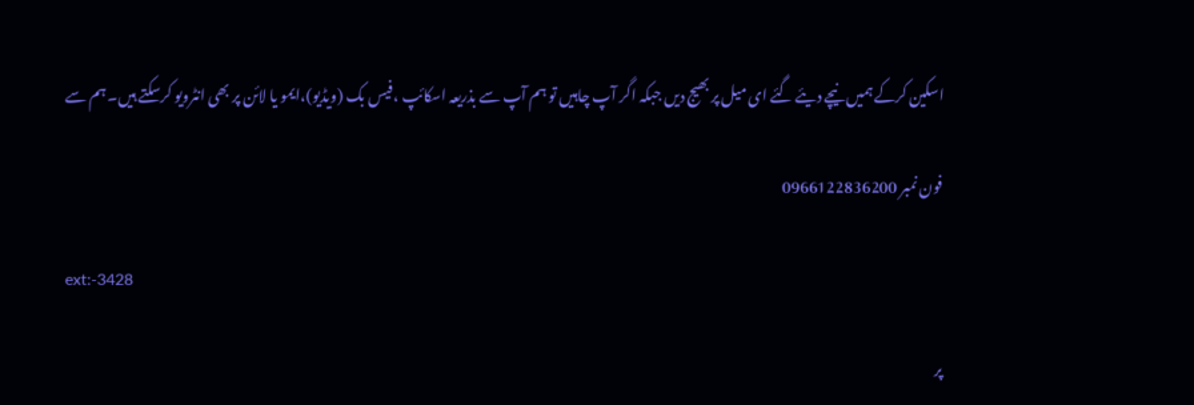اسکین کرکے ہمیں نیچے دیئے گئے ای میل پر بھیج دیں جبکہ اگر آپ چاہیں تو ہم آپ سے بذریعہ اسکائپ ،فیس بک (ویڈیو)،ایمو یا لائن پر بھی انٹرویو کرسکتے ہیں۔ ہم سے

فون نمبر 0966122836200

ext:-3428

پر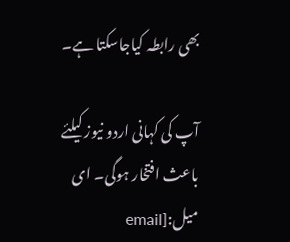بھی رابطہ کیاجاسکتا ہے۔

آپ کی کہانی اردو نیوز کیلئے باعث افتخار ہوگی۔ ای میل:[email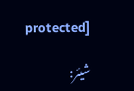protected]

شیئر: